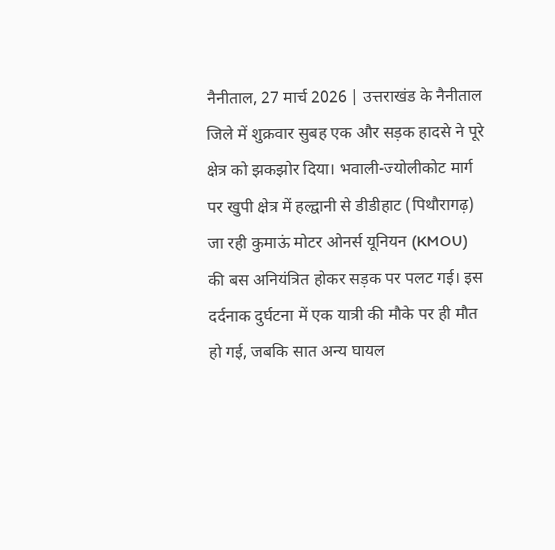नैनीताल, 27 मार्च 2026 | उत्तराखंड के नैनीताल जिले में शुक्रवार सुबह एक और सड़क हादसे ने पूरे क्षेत्र को झकझोर दिया। भवाली-ज्योलीकोट मार्ग पर खुपी क्षेत्र में हल्द्वानी से डीडीहाट (पिथौरागढ़) जा रही कुमाऊं मोटर ओनर्स यूनियन (KMOU) की बस अनियंत्रित होकर सड़क पर पलट गई। इस दर्दनाक दुर्घटना में एक यात्री की मौके पर ही मौत हो गई, जबकि सात अन्य घायल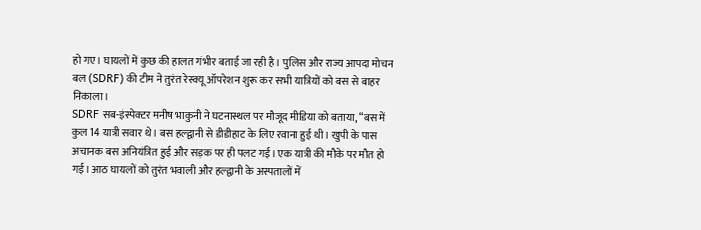हो गए। घायलों में कुछ की हालत गंभीर बताई जा रही है। पुलिस और राज्य आपदा मोचन बल (SDRF) की टीम ने तुरंत रेस्क्यू ऑपरेशन शुरू कर सभी यात्रियों को बस से बाहर निकाला।
SDRF सब-इंस्पेक्टर मनीष भाकुनी ने घटनास्थल पर मौजूद मीडिया को बताया, “बस में कुल 14 यात्री सवार थे। बस हल्द्वानी से डीडीहाट के लिए रवाना हुई थी। खुपी के पास अचानक बस अनियंत्रित हुई और सड़क पर ही पलट गई। एक यात्री की मौके पर मौत हो गई। आठ घायलों को तुरंत भवाली और हल्द्वानी के अस्पतालों में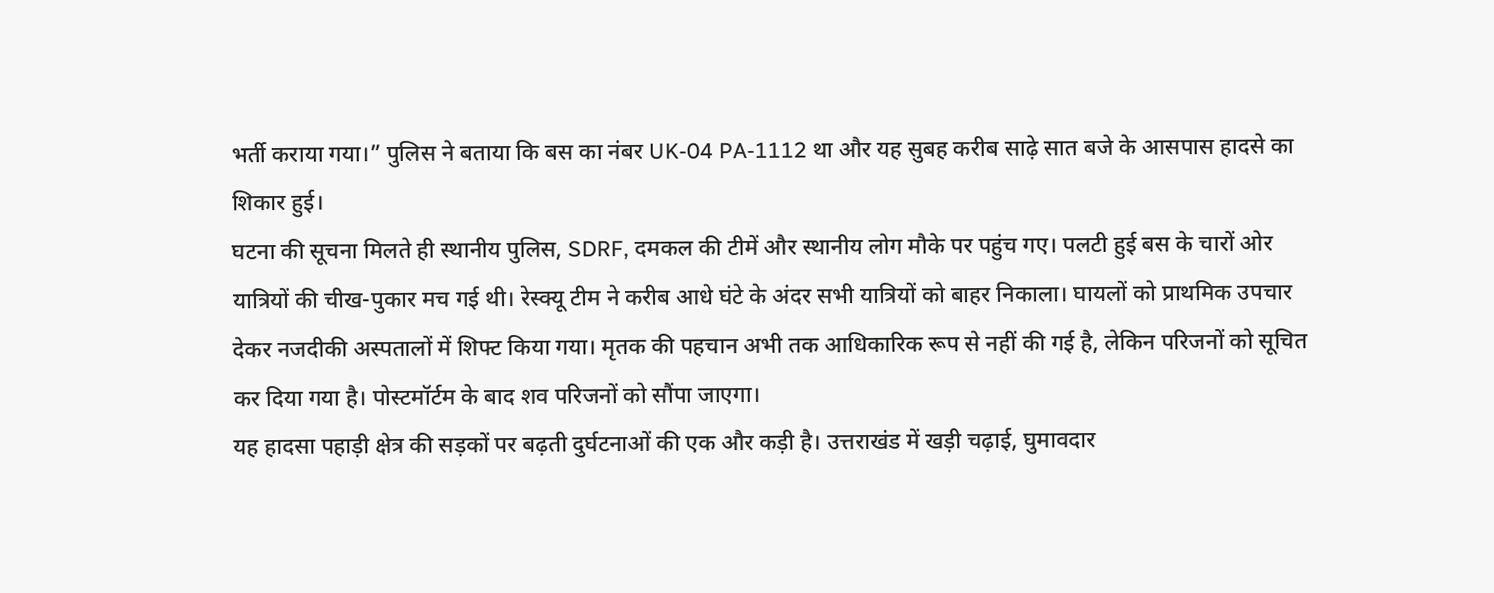भर्ती कराया गया।” पुलिस ने बताया कि बस का नंबर UK-04 PA-1112 था और यह सुबह करीब साढ़े सात बजे के आसपास हादसे का शिकार हुई।
घटना की सूचना मिलते ही स्थानीय पुलिस, SDRF, दमकल की टीमें और स्थानीय लोग मौके पर पहुंच गए। पलटी हुई बस के चारों ओर यात्रियों की चीख-पुकार मच गई थी। रेस्क्यू टीम ने करीब आधे घंटे के अंदर सभी यात्रियों को बाहर निकाला। घायलों को प्राथमिक उपचार देकर नजदीकी अस्पतालों में शिफ्ट किया गया। मृतक की पहचान अभी तक आधिकारिक रूप से नहीं की गई है, लेकिन परिजनों को सूचित कर दिया गया है। पोस्टमॉर्टम के बाद शव परिजनों को सौंपा जाएगा।
यह हादसा पहाड़ी क्षेत्र की सड़कों पर बढ़ती दुर्घटनाओं की एक और कड़ी है। उत्तराखंड में खड़ी चढ़ाई, घुमावदार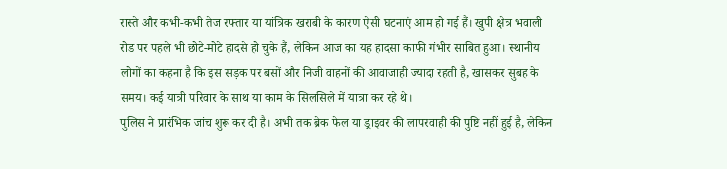रास्ते और कभी-कभी तेज रफ्तार या यांत्रिक खराबी के कारण ऐसी घटनाएं आम हो गई हैं। खुपी क्षेत्र भवाली रोड पर पहले भी छोटे-मोटे हादसे हो चुके हैं, लेकिन आज का यह हादसा काफी गंभीर साबित हुआ। स्थानीय लोगों का कहना है कि इस सड़क पर बसों और निजी वाहनों की आवाजाही ज्यादा रहती है, खासकर सुबह के समय। कई यात्री परिवार के साथ या काम के सिलसिले में यात्रा कर रहे थे।
पुलिस ने प्रारंभिक जांच शुरू कर दी है। अभी तक ब्रेक फेल या ड्राइवर की लापरवाही की पुष्टि नहीं हुई है, लेकिन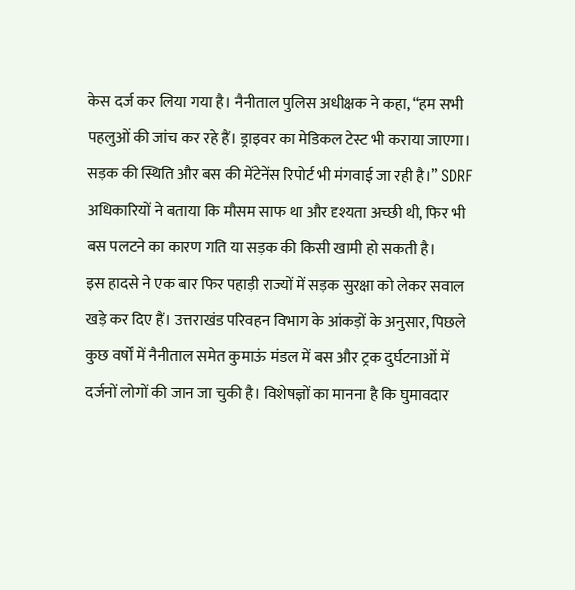केस दर्ज कर लिया गया है। नैनीताल पुलिस अधीक्षक ने कहा, “हम सभी पहलुओं की जांच कर रहे हैं। ड्राइवर का मेडिकल टेस्ट भी कराया जाएगा। सड़क की स्थिति और बस की मेंटेनेंस रिपोर्ट भी मंगवाई जा रही है।” SDRF अधिकारियों ने बताया कि मौसम साफ था और दृश्यता अच्छी थी, फिर भी बस पलटने का कारण गति या सड़क की किसी खामी हो सकती है।
इस हादसे ने एक बार फिर पहाड़ी राज्यों में सड़क सुरक्षा को लेकर सवाल खड़े कर दिए हैं। उत्तराखंड परिवहन विभाग के आंकड़ों के अनुसार, पिछले कुछ वर्षों में नैनीताल समेत कुमाऊं मंडल में बस और ट्रक दुर्घटनाओं में दर्जनों लोगों की जान जा चुकी है। विशेषज्ञों का मानना है कि घुमावदार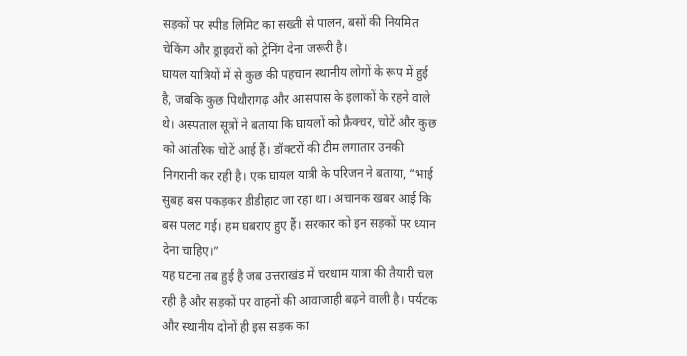सड़कों पर स्पीड लिमिट का सख्ती से पालन, बसों की नियमित चेकिंग और ड्राइवरों को ट्रेनिंग देना जरूरी है।
घायल यात्रियों में से कुछ की पहचान स्थानीय लोगों के रूप में हुई है, जबकि कुछ पिथौरागढ़ और आसपास के इलाकों के रहने वाले थे। अस्पताल सूत्रों ने बताया कि घायलों को फ्रैक्चर, चोटें और कुछ को आंतरिक चोटें आई हैं। डॉक्टरों की टीम लगातार उनकी निगरानी कर रही है। एक घायल यात्री के परिजन ने बताया, “भाई सुबह बस पकड़कर डीडीहाट जा रहा था। अचानक खबर आई कि बस पलट गई। हम घबराए हुए हैं। सरकार को इन सड़कों पर ध्यान देना चाहिए।”
यह घटना तब हुई है जब उत्तराखंड में चरधाम यात्रा की तैयारी चल रही है और सड़कों पर वाहनों की आवाजाही बढ़ने वाली है। पर्यटक और स्थानीय दोनों ही इस सड़क का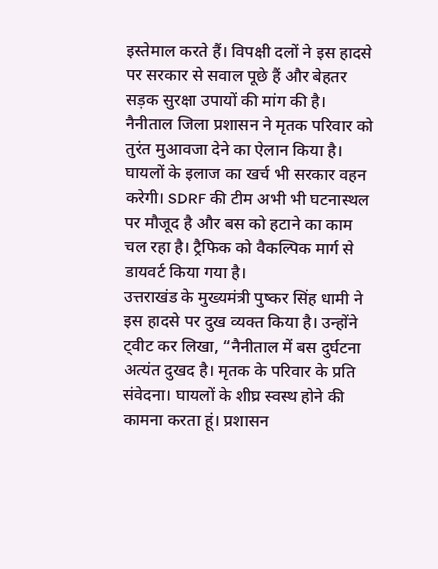इस्तेमाल करते हैं। विपक्षी दलों ने इस हादसे पर सरकार से सवाल पूछे हैं और बेहतर सड़क सुरक्षा उपायों की मांग की है।
नैनीताल जिला प्रशासन ने मृतक परिवार को तुरंत मुआवजा देने का ऐलान किया है। घायलों के इलाज का खर्च भी सरकार वहन करेगी। SDRF की टीम अभी भी घटनास्थल पर मौजूद है और बस को हटाने का काम चल रहा है। ट्रैफिक को वैकल्पिक मार्ग से डायवर्ट किया गया है।
उत्तराखंड के मुख्यमंत्री पुष्कर सिंह धामी ने इस हादसे पर दुख व्यक्त किया है। उन्होंने ट्वीट कर लिखा, “नैनीताल में बस दुर्घटना अत्यंत दुखद है। मृतक के परिवार के प्रति संवेदना। घायलों के शीघ्र स्वस्थ होने की कामना करता हूं। प्रशासन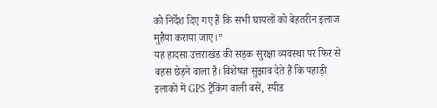को निर्देश दिए गए हैं कि सभी घायलों को बेहतरीन इलाज मुहैया कराया जाए।”
यह हादसा उत्तराखंड की सड़क सुरक्षा व्यवस्था पर फिर से बहस छेड़ने वाला है। विशेषज्ञ सुझाव देते हैं कि पहाड़ी इलाकों में GPS ट्रैकिंग वाली बसें, स्पीड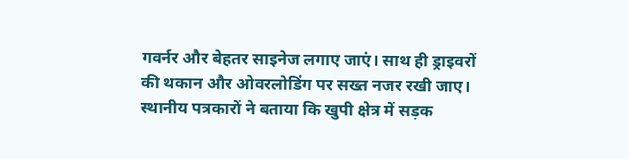गवर्नर और बेहतर साइनेज लगाए जाएं। साथ ही ड्राइवरों की थकान और ओवरलोडिंग पर सख्त नजर रखी जाए।
स्थानीय पत्रकारों ने बताया कि खुपी क्षेत्र में सड़क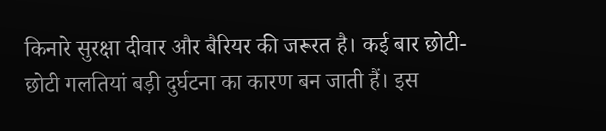किनारे सुरक्षा दीवार और बैरियर की जरूरत है। कई बार छोटी-छोटी गलतियां बड़ी दुर्घटना का कारण बन जाती हैं। इस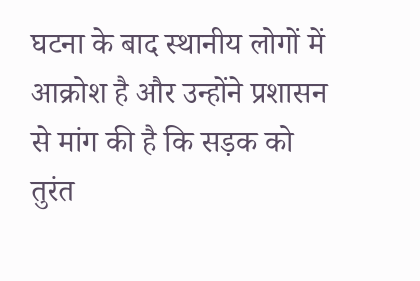घटना के बाद स्थानीय लोगों में आक्रोश है और उन्होंने प्रशासन से मांग की है कि सड़क को तुरंत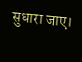सुधारा जाए।